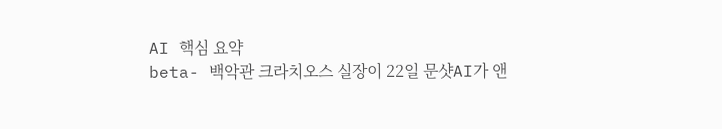AI 핵심 요약
beta- 백악관 크라치오스 실장이 22일 문샷AI가 앤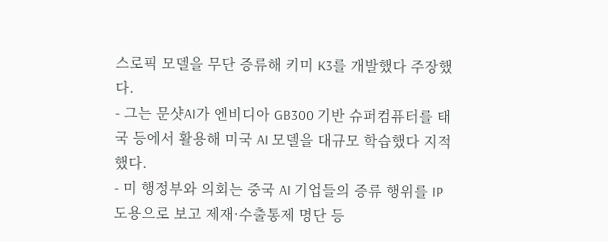스로픽 모델을 무단 증류해 키미 K3를 개발했다 주장했다.
- 그는 문샷AI가 엔비디아 GB300 기반 슈퍼컴퓨터를 태국 등에서 활용해 미국 AI 모델을 대규모 학습했다 지적했다.
- 미 행정부와 의회는 중국 AI 기업들의 증류 행위를 IP 도용으로 보고 제재·수출통제 명단 등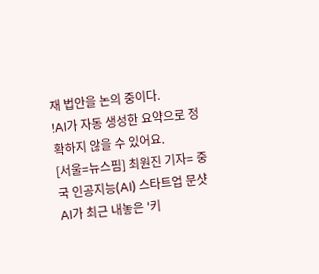재 법안을 논의 중이다.
!AI가 자동 생성한 요약으로 정확하지 않을 수 있어요.
[서울=뉴스핌] 최원진 기자= 중국 인공지능(AI) 스타트업 문샷AI가 최근 내놓은 '키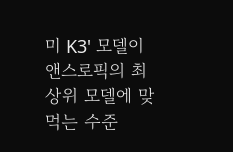미 K3' 모델이 앤스로픽의 최상위 모델에 맞먹는 수준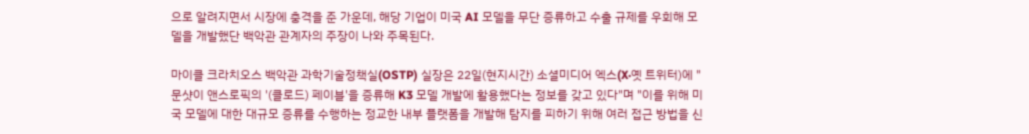으로 알려지면서 시장에 충격을 준 가운데, 해당 기업이 미국 AI 모델을 무단 증류하고 수출 규제를 우회해 모델을 개발했단 백악관 관계자의 주장이 나와 주목된다.

마이클 크라치오스 백악관 과학기술정책실(OSTP) 실장은 22일(현지시간) 소셜미디어 엑스(X·옛 트위터)에 "문샷이 앤스로픽의 '(클로드) 페이블'을 증류해 K3 모델 개발에 활용했다는 정보를 갖고 있다"며 "이를 위해 미국 모델에 대한 대규모 증류를 수행하는 정교한 내부 플랫폼을 개발해 탐지를 피하기 위해 여러 접근 방법을 신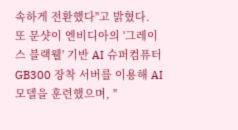속하게 전환했다"고 밝혔다.
또 문샷이 엔비디아의 '그레이스 블랙웰' 기반 AI 슈퍼컴퓨터 GB300 장착 서버를 이용해 AI 모델을 훈련했으며, "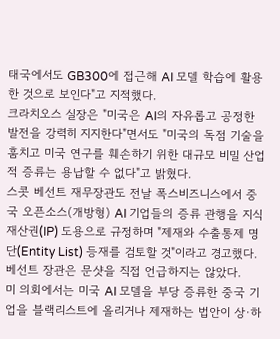태국에서도 GB300에 접근해 AI 모델 학습에 활용한 것으로 보인다"고 지적했다.
크라치오스 실장은 "미국은 AI의 자유롭고 공정한 발전을 강력히 지지한다"면서도 "미국의 독점 기술을 훔치고 미국 연구를 훼손하기 위한 대규모 비밀 산업적 증류는 용납할 수 없다"고 밝혔다.
스콧 베선트 재무장관도 전날 폭스비즈니스에서 중국 오픈소스(개방형) AI 기업들의 증류 관행을 지식재산권(IP) 도용으로 규정하며 "제재와 수출통제 명단(Entity List) 등재를 검토할 것"이라고 경고했다. 베선트 장관은 문샷을 직접 언급하지는 않았다.
미 의회에서는 미국 AI 모델을 부당 증류한 중국 기업을 블랙리스트에 올리거나 제재하는 법안이 상·하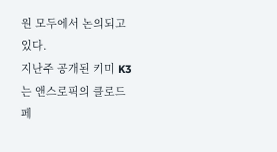원 모두에서 논의되고 있다.
지난주 공개된 키미 K3는 앤스로픽의 클로드 페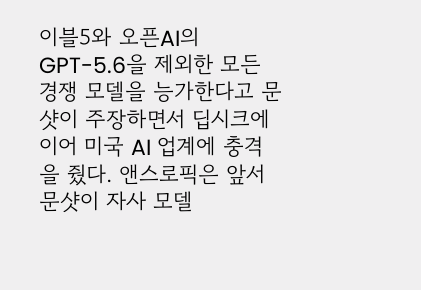이블5와 오픈AI의 GPT-5.6을 제외한 모든 경쟁 모델을 능가한다고 문샷이 주장하면서 딥시크에 이어 미국 AI 업계에 충격을 줬다. 앤스로픽은 앞서 문샷이 자사 모델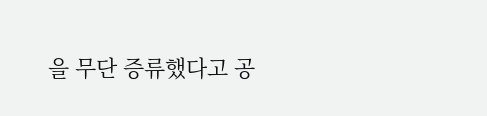을 무단 증류했다고 공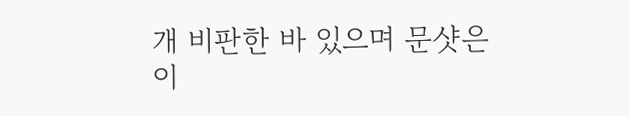개 비판한 바 있으며 문샷은 이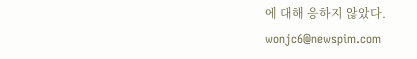에 대해 응하지 않았다.
wonjc6@newspim.com